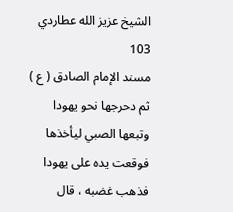الشيخ عزيز الله عطاردي
103
مسند الإمام الصادق ( ع )
ثم دحرجها نحو يهودا وتبعها الصبي ليأخذها فوقعت يده على يهودا فذهب غضبه ، قال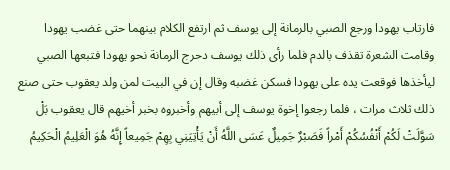فارتاب يهودا ورجع الصبي بالرمانة إلى يوسف ثم ارتفع الكلام بينهما حتى غضب يهودا وقامت الشعرة تقذف بالدم فلما رأى ذلك يوسف دحرج الرمانة نحو يهودا فتبعها الصبي ليأخذها فوقعت يده على يهودا فسكن غضبه وقال إن في البيت لمن ولد يعقوب حتى صنع ذلك ثلاث مرات ، فلما رجعوا إخوة يوسف إلى أبيهم وأخبروه بخبر أخيهم قال يعقوب بَلْ سَوَّلَتْ لَكُمْ أَنْفُسُكُمْ أَمْراً فَصَبْرٌ جَمِيلٌ عَسَى اللَّهُ أَنْ يَأْتِيَنِي بِهِمْ جَمِيعاً إِنَّهُ هُوَ الْعَلِيمُ الْحَكِيمُ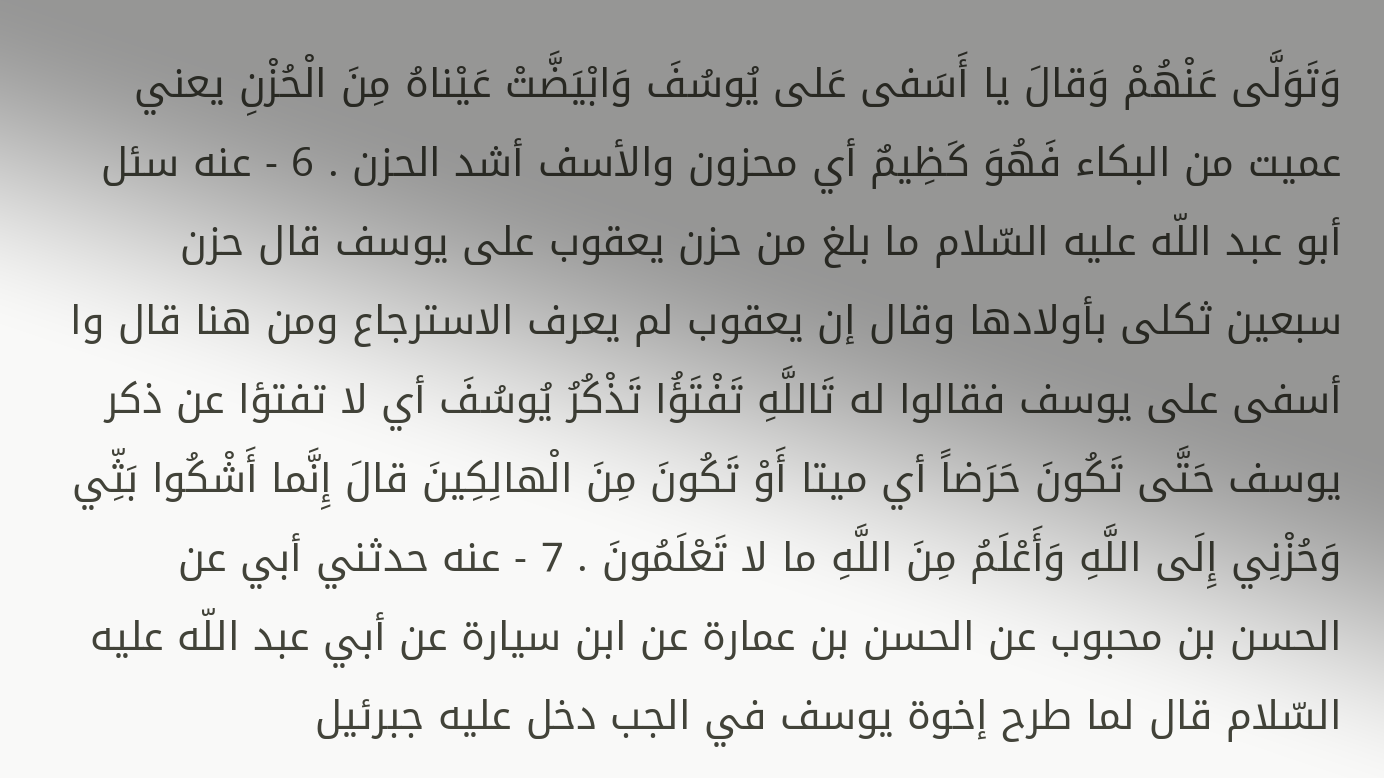وَتَوَلَّى عَنْهُمْ وَقالَ يا أَسَفى عَلى يُوسُفَ وَابْيَضَّتْ عَيْناهُ مِنَ الْحُزْنِ يعني عميت من البكاء فَهُوَ كَظِيمٌ أي محزون والأسف أشد الحزن . 6 - عنه سئل أبو عبد اللّه عليه السّلام ما بلغ من حزن يعقوب على يوسف قال حزن سبعين ثكلى بأولادها وقال إن يعقوب لم يعرف الاسترجاع ومن هنا قال وا أسفى على يوسف فقالوا له تَاللَّهِ تَفْتَؤُا تَذْكُرُ يُوسُفَ أي لا تفتؤا عن ذكر يوسف حَتَّى تَكُونَ حَرَضاً أي ميتا أَوْ تَكُونَ مِنَ الْهالِكِينَ قالَ إِنَّما أَشْكُوا بَثِّي وَحُزْنِي إِلَى اللَّهِ وَأَعْلَمُ مِنَ اللَّهِ ما لا تَعْلَمُونَ . 7 - عنه حدثني أبي عن الحسن بن محبوب عن الحسن بن عمارة عن ابن سيارة عن أبي عبد اللّه عليه السّلام قال لما طرح إخوة يوسف في الجب دخل عليه جبرئيل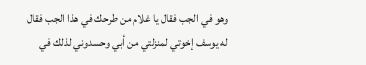وهو في الجب فقال يا غلام من طرحك في هذا الجب فقال له يوسف إخوتي لمنزلتي من أبي وحسدوني لذلك في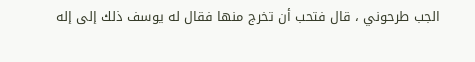الجب طرحوني ، قال فتحب أن تخرج منها فقال له يوسف ذلك إلى إله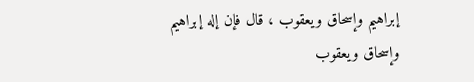إبراهيم وإسحاق ويعقوب ، قال فإن إله إبراهيم وإسحاق ويعقوب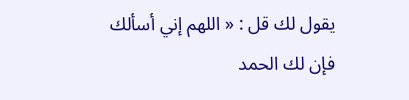يقول لك قل : « اللهم إني أسألك فإن لك الحمد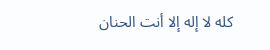كله لا إله إلا أنت الحنان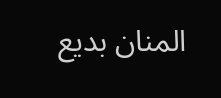المنان بديع